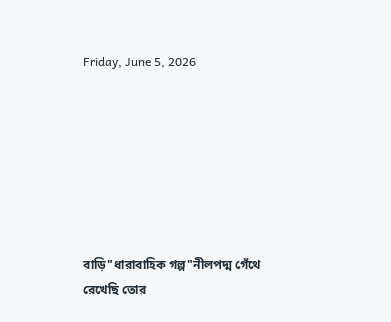Friday, June 5, 2026







বাড়ি"ধারাবাহিক গল্প"নীলপদ্ম গেঁথে রেখেছি তোর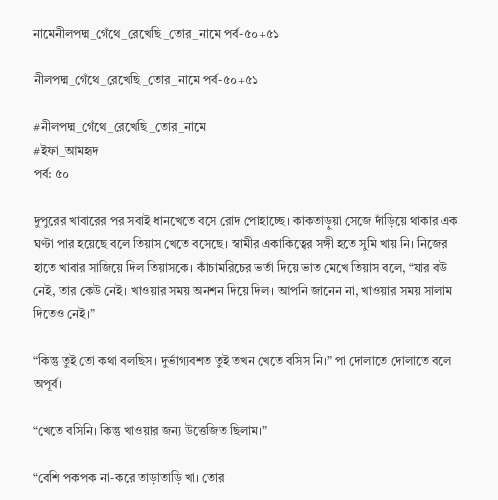নামেনীলপদ্ম_গেঁথে_রেখেছি_তোর_নামে পর্ব-৫০+৫১

নীলপদ্ম_গেঁথে_রেখেছি_তোর_নামে পর্ব-৫০+৫১

#নীলপদ্ম_গেঁথে_রেখেছি_তোর_নামে
#ইফা_আমহৃদ
পর্ব: ৫০

দুপুরের খাবারের পর সবাই ধানখেতে বসে রোদ পোহাচ্ছে। কাকতাড়ুয়া সেজে দাঁড়িয়ে থাকার এক ঘণ্টা পার হয়েছে বলে তিয়াস খেতে বসেছে। স্বামীর একাকিত্বের সঙ্গী হতে সুমি খায় নি। নিজের হাতে খাবার সাজিয়ে দিল তিয়াসকে। কাঁচামরিচের ভর্তা দিয়ে ভাত মেখে তিয়াস বলে, “যার বউ নেই, তার কেউ নেই। খাওয়ার সময় অনশন দিয়ে দিল। আপনি জানেন না, খাওয়ার সময় সালাম দিতেও নেই।”

“কিন্তু তুই তো কথা বলছিস। দুর্ভাগ্যবশত তুই তখন খেতে বসিস নি।” পা দোলাতে দোলাতে বলে অপূর্ব।

“খেতে বসিনি। কিন্তু খাওয়ার জন্য উত্তেজিত ছিলাম।”

“বেশি পকপক না-করে তাড়াতাড়ি খা। তোর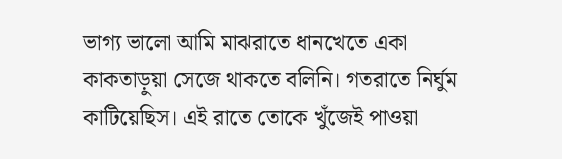ভাগ্য ভালো আমি মাঝরাতে ধানখেতে একা কাকতাড়ুয়া সেজে থাকতে বলিনি। গতরাতে নির্ঘুম কাটিয়েছিস। এই রাতে তোকে খুঁজেই পাওয়া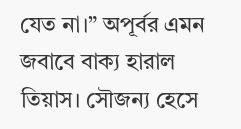যেত না।” অপূর্বর এমন জবাবে বাক্য হারাল তিয়াস। সৌজন্য হেসে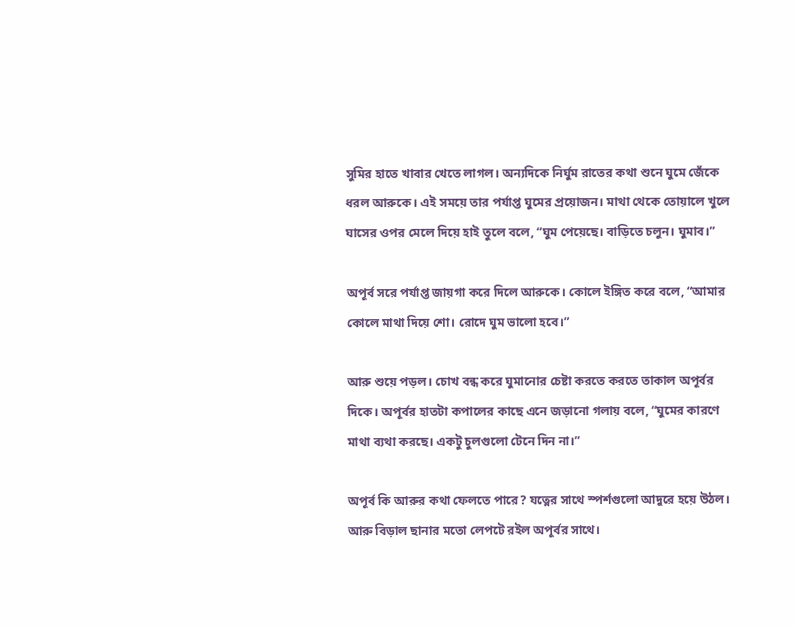সুমির হাতে খাবার খেতে লাগল। অন্যদিকে নির্ঘুম রাতের কথা শুনে ঘুমে জেঁকে ধরল আরুকে। এই সময়ে তার পর্যাপ্ত ঘুমের প্রয়োজন। মাথা থেকে তোয়ালে খুলে ঘাসের ওপর মেলে দিয়ে হাই তুলে বলে, “ঘুম পেয়েছে। বাড়িতে চলুন। ঘুমাব।”

অপূর্ব সরে পর্যাপ্ত জায়গা করে দিলে আরুকে। কোলে ইঙ্গিত করে বলে, “আমার কোলে মাথা দিয়ে শো। রোদে ঘুম ভালো হবে।”

আরু শুয়ে পড়ল। চোখ বন্ধ করে ঘুমানোর চেষ্টা করতে করতে তাকাল অপূর্বর দিকে। অপূর্বর হাতটা কপালের কাছে এনে জড়ানো গলায় বলে, “ঘুমের কারণে মাথা ব্যথা করছে। একটু চুলগুলো টেনে দিন না।”

অপূর্ব কি আরুর কথা ফেলতে পারে? যত্নের সাথে স্পর্শগুলো আদুরে হয়ে উঠল। আরু বিড়াল ছানার মতো লেপটে রইল অপূর্বর সাথে।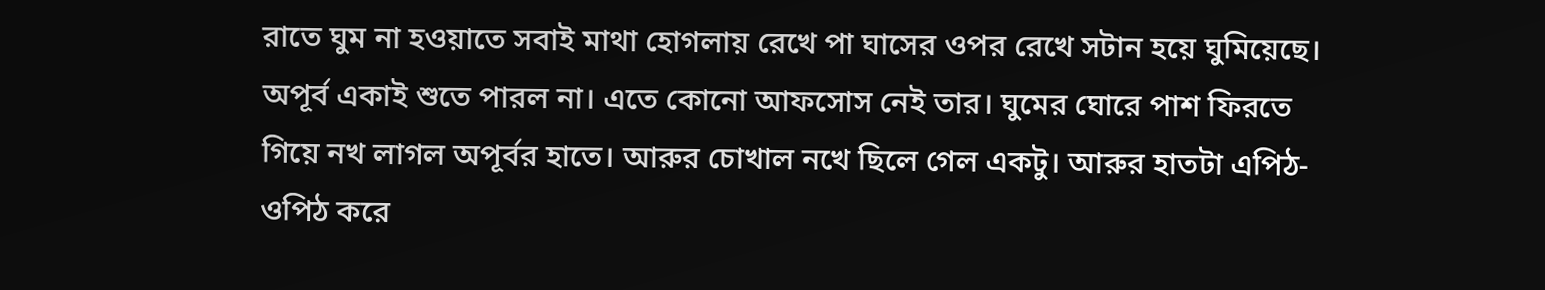রাতে ঘুম না হওয়াতে সবাই মাথা হোগলায় রেখে পা ঘাসের ওপর রেখে সটান হয়ে ঘুমিয়েছে। অপূর্ব একাই শুতে পারল না। এতে কোনো আফসোস নেই তার। ঘুমের ঘোরে পাশ ফিরতে গিয়ে নখ লাগল অপূর্বর হাতে। আরুর চোখাল নখে ছিলে গেল একটু। আরুর হাতটা এপিঠ-ওপিঠ করে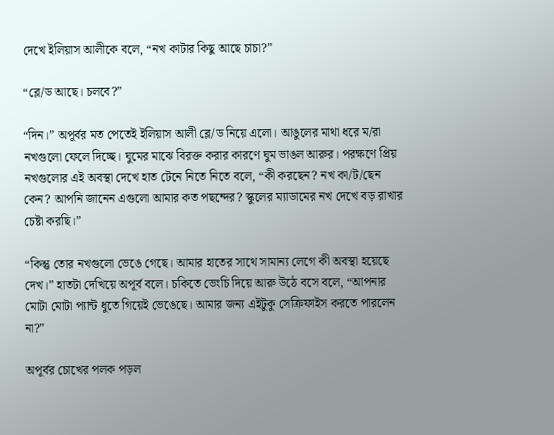দেখে ইলিয়াস আলীকে বলে, “নখ কাটার কিছু আছে চাচা?”

“ব্লে/ড আছে। চলবে?”

“দিন।” অপূর্বর মত পেতেই ইলিয়াস আলী ব্লে/ড নিয়ে এলো। আঙুলের মাথা ধরে ম/রা নখগুলো ফেলে দিচ্ছে। ঘুমের মাঝে বিরক্ত করার কারণে ঘুম ভাঙল আরুর। পরক্ষণে প্রিয় নখগুলোর এই অবস্থা দেখে হাত টেনে নিতে নিতে বলে, “কী করছেন? নখ কা/ট/ছেন কেন? আপনি জানেন এগুলো আমার কত পছন্দের? স্কুলের ম্যাডামের নখ দেখে বড় রাখার চেষ্টা করছি।”

“কিন্তু তোর নখগুলো ভেঙে গেছে। আমার হাতের সাথে সামান্য লেগে কী অবস্থা হয়েছে দেখ।” হাতটা দেখিয়ে অপূর্ব বলে। চকিতে ভেংচি দিয়ে আরু উঠে বসে বলে, “আপনার মোটা মোটা প্যান্ট ধুতে গিয়েই ভেঙেছে। আমার জন্য এইটুকু সেক্রিফাইস করতে পারলেন না?”

অপূর্বর চোখের পলক পড়ল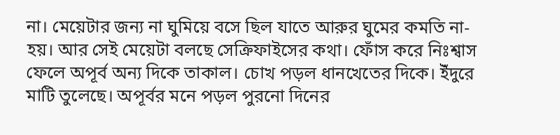না। মেয়েটার জন্য না ঘুমিয়ে বসে ছিল যাতে আরুর ঘুমের কমতি না-হয়। আর সেই মেয়েটা বলছে সেক্রিফাইসের কথা। ফোঁস করে নিঃশ্বাস ফেলে অপূর্ব অন্য দিকে তাকাল। চোখ পড়ল ধানখেতের দিকে। ইঁদুরে মাটি তুলেছে। অপূর্বর মনে পড়ল পুরনো দিনের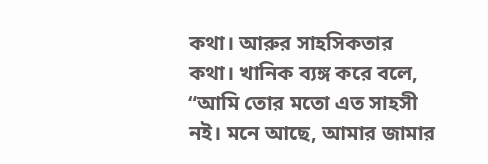কথা। আরুর সাহসিকতার কথা। খানিক ব্যঙ্গ করে বলে, “আমি তোর মতো এত সাহসী নই। মনে আছে, আমার জামার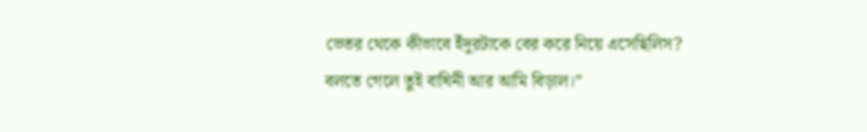ভেতর থেকে কীভাবে ইঁদুরটাকে বের করে নিয়ে এসেছিলিস? বলতে গেলে তুই বাঘিনী আর আমি বিড়াল।”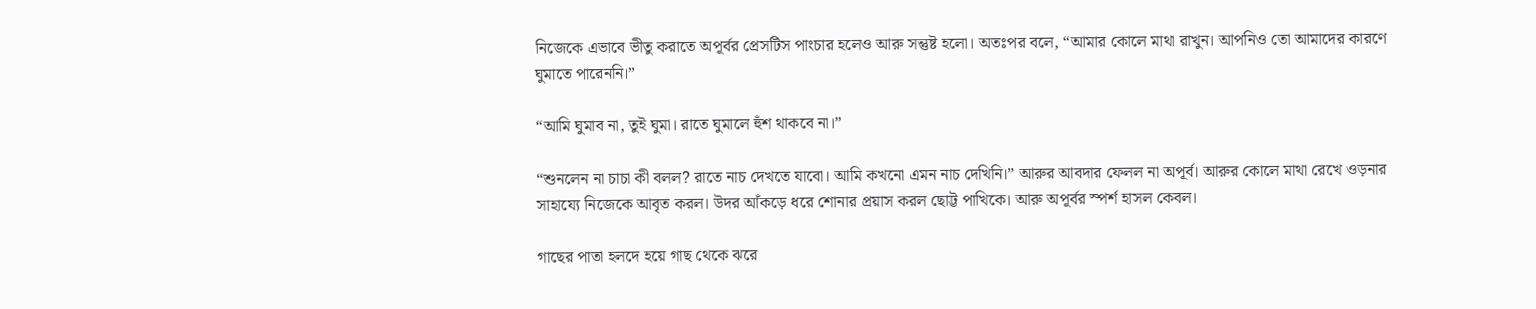নিজেকে এভাবে ভীতু করাতে অপূর্বর প্রেসটিস পাংচার হলেও আরু সন্তুষ্ট হলো। অতঃপর বলে, “আমার কোলে মাথা রাখুন। আপনিও তো আমাদের কারণে ঘুমাতে পারেননি।”

“আমি ঘুমাব না, তুই ঘুমা। রাতে ঘুমালে হুঁশ থাকবে না।”

“শুনলেন না চাচা কী বলল? রাতে নাচ দেখতে যাবো। আমি কখনো এমন নাচ দেখিনি।” আরুর আবদার ফেলল না অপূর্ব। আরুর কোলে মাথা রেখে ওড়নার সাহায্যে নিজেকে আবৃত করল। উদর আঁকড়ে ধরে শোনার প্রয়াস করল ছোট্ট পাখিকে। আরু অপূর্বর স্পর্শ হাসল কেবল।

গাছের পাতা হলদে হয়ে গাছ থেকে ঝরে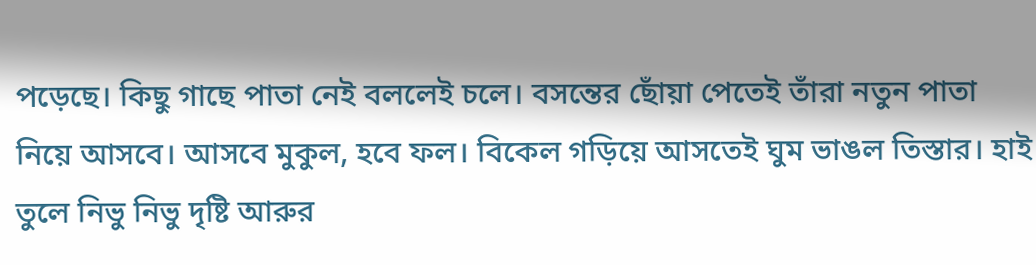পড়েছে। কিছু গাছে পাতা নেই বললেই চলে। বসন্তের ছোঁয়া পেতেই তাঁরা নতুন পাতা নিয়ে আসবে। আসবে মুকুল, হবে ফল। বিকেল গড়িয়ে আসতেই ঘুম ভাঙল তিস্তার। হাই তুলে নিভু নিভু দৃষ্টি আরুর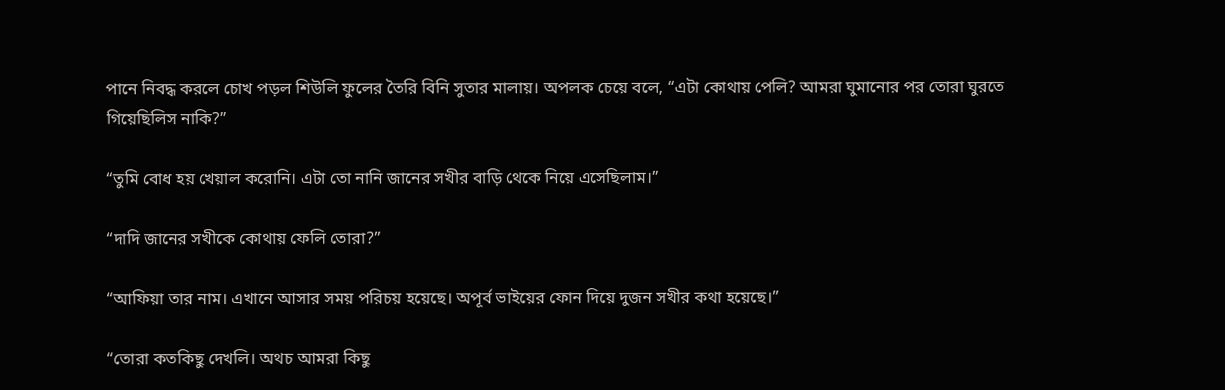পানে নিবদ্ধ করলে চোখ পড়ল শিউলি ফুলের তৈরি বিনি সুতার মালায়। অপলক চেয়ে বলে, “এটা কোথায় পেলি? আমরা ঘুমানোর পর তোরা ঘুরতে গিয়েছিলিস নাকি?”

“তুমি বোধ হয় খেয়াল করোনি। এটা তো নানি জানের সখীর বাড়ি থেকে নিয়ে এসেছিলাম।”

“দাদি জানের সখীকে কোথায় ফেলি তোরা?”

“আফিয়া তার নাম। এখানে আসার সময় পরিচয় হয়েছে। অপূর্ব ভাইয়ের ফোন দিয়ে দুজন সখীর কথা হয়েছে।”

“তোরা কতকিছু দেখলি। অথচ আমরা কিছু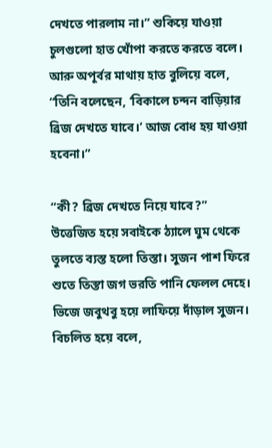দেখতে পারলাম না।” শুকিয়ে যাওয়া চুলগুলো হাত খোঁপা করতে করতে বলে। আরু অপূর্বর মাথায় হাত বুলিয়ে বলে, “তিনি বলেছেন, ‘বিকালে চন্দন বাড়িয়ার ব্রিজ দেখতে যাবে।’ আজ বোধ হয় যাওয়া হবেনা।”

“কী? ব্রিজ দেখতে নিয়ে যাবে?” উত্তেজিত হয়ে সবাইকে ঠ্যালে ঘুম থেকে তুলতে ব্যস্ত হলো তিস্তা। সুজন পাশ ফিরে শুতে তিস্তা জগ ভরতি পানি ফেলল দেহে। ভিজে জবুথবু হয়ে লাফিয়ে দাঁড়াল সুজন। বিচলিত হয়ে বলে,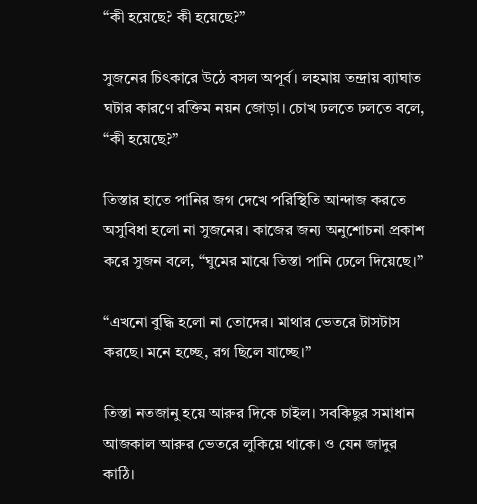“কী হয়েছে? কী হয়েছে?”

সুজনের চিৎকারে উঠে বসল অপূর্ব। লহমায় তন্দ্রায় ব্যাঘাত ঘটার কারণে রক্তিম নয়ন জোড়া। চোখ ঢলতে ঢলতে বলে, “কী হয়েছে?”

তিস্তার হাতে পানির জগ দেখে পরিস্থিতি আন্দাজ করতে অসুবিধা হলো না সুজনের। কাজের জন্য অনুশোচনা প্রকাশ করে সুজন বলে, “ঘুমের মাঝে তিস্তা পানি ঢেলে দিয়েছে।”

“এখনো বুদ্ধি হলো না তোদের। মাথার ভেতরে টাসটাস করছে। মনে হচ্ছে, রগ ছিলে যাচ্ছে।”

তিস্তা নতজানু হয়ে আরুর দিকে চাইল। সবকিছুর সমাধান আজকাল আরুর ভেতরে লুকিয়ে থাকে। ও যেন জাদুর কাঠি।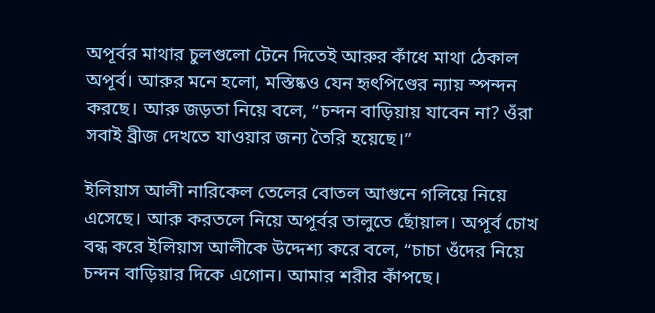অপূর্বর মাথার চুলগুলো টেনে দিতেই আরুর কাঁধে মাথা ঠেকাল অপূর্ব। আরুর মনে হলো, মস্তিষ্কও যেন হৃৎপিণ্ডের ন্যায় স্পন্দন করছে। আরু জড়তা নিয়ে বলে, “চন্দন বাড়িয়ায় যাবেন না? ওঁরা সবাই ব্রীজ দেখতে যাওয়ার জন্য তৈরি হয়েছে।”

ইলিয়াস আলী নারিকেল তেলের বোতল আগুনে গলিয়ে নিয়ে এসেছে। আরু করতলে নিয়ে অপূর্বর তালুতে ছোঁয়াল। অপূর্ব চোখ বন্ধ করে ইলিয়াস আলীকে উদ্দেশ্য করে বলে, “চাচা ওঁদের নিয়ে চন্দন বাড়িয়ার দিকে এগোন। আমার শরীর কাঁপছে।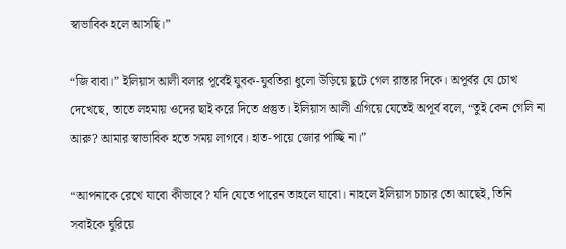স্বাভাবিক হলে আসছি।”

“জি বাবা।” ইলিয়াস আলী বলার পূর্বেই যুবক-যুবতিরা ধুলো উড়িয়ে ছুটে গেল রাস্তার দিকে। অপূর্বর যে চোখ দেখেছে, তাতে লহমায় ওদের ছাই করে দিতে প্রস্তুত। ইলিয়াস আলী এগিয়ে যেতেই অপূর্ব বলে, “তুই কেন গেলি না আরু? আমার স্বাভাবিক হতে সময় লাগবে। হাত-পায়ে জোর পাচ্ছি না।”

“আপনাকে রেখে যাবো কীভাবে? যদি যেতে পারেন তাহলে যাবো। নাহলে ইলিয়াস চাচার তো আছেই, তিনি সবাইকে ঘুরিয়ে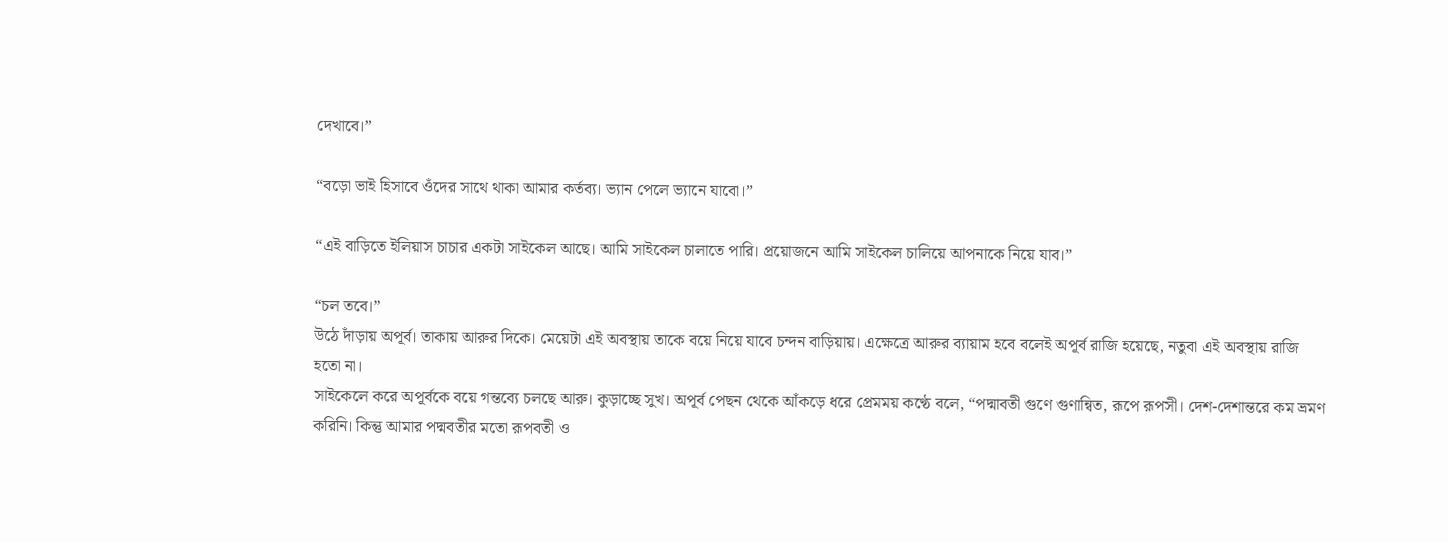দেখাবে।”

“বড়ো ভাই হিসাবে ওঁদের সাথে থাকা আমার কর্তব্য। ভ্যান পেলে ভ্যানে যাবো।”

“এই বাড়িতে ইলিয়াস চাচার একটা সাইকেল আছে। আমি সাইকেল চালাতে পারি। প্রয়োজনে আমি সাইকেল চালিয়ে আপনাকে নিয়ে যাব।”

“চল তবে।”
উঠে দাঁড়ায় অপূর্ব। তাকায় আরুর দিকে। মেয়েটা এই অবস্থায় তাকে বয়ে নিয়ে যাবে চন্দন বাড়িয়ায়। এক্ষেত্রে আরুর ব্যায়াম হবে বলেই অপূর্ব রাজি হয়েছে, নতুবা এই অবস্থায় রাজি হতো না।
সাইকেলে করে অপূর্বকে বয়ে গন্তব্যে চলছে আরু। কুড়াচ্ছে সুখ। অপূর্ব পেছন থেকে আঁকড়ে ধরে প্রেমময় কণ্ঠে বলে, “পদ্মাবতী গুণে গুণান্বিত, রূপে রূপসী। দেশ-দেশান্তরে কম ভ্রমণ করিনি। কিন্তু আমার পদ্মবতীর মতো রূপবতী ও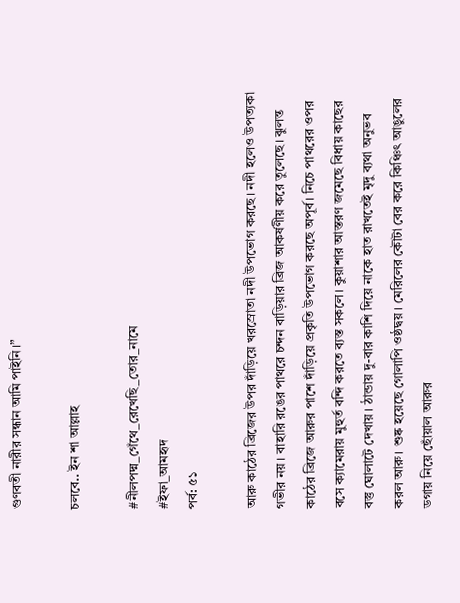গুণবতী নারীর সন্ধান আমি পাইনি।”

চলবে.. ইন শা আল্লাহ

#নীলপদ্ম_গেঁথে_রেখেছি_তোর_নামে
#ইফা_আমহৃদ
পর্ব: ৫১

আরু কাঠের ব্রিজের উপর দাঁড়িয়ে খরস্রোতা নদী উপভোগ করছে। নদী হলেও উপত্যকা গভীর নয়। বাহারি রঙের পাথরে চন্দন বাড়িয়ার ব্রিজ আকর্ষণীয় করে তুলেছে। ঝুলন্ত কাঠের ব্রিজে আরুর পাশে দাঁড়িয়ে প্রকৃতি উপভোগ করছে অপূর্ব। নিচে পাথরের ওপর বসে ক্যামেরায় মুহুর্ত বন্দি করতে ব্যস্ত সকলে। কুয়াশার আস্তরণ জমেছে বিধায় কাছের বস্তু ঘোলাটে দেখায়। ঠান্ডায় দু-বার কাশি দিয়ে নাকে হাত রাখতেই মৃদু ব্যথা অনুভব করল আরু। শুষ্ক হয়েছে গোলাপি ওষ্ঠদ্বয়। মেরিলের কৌটা বের করে কিঞ্চিৎ আঙুলের ডগায় নিয়ে ছোঁয়াল আরুর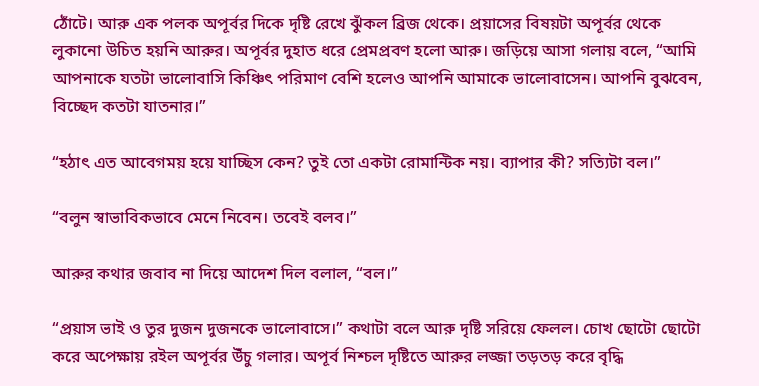ঠোঁটে। আরু এক পলক অপূর্বর দিকে দৃষ্টি রেখে ঝুঁকল ব্রিজ থেকে। প্রয়াসের বিষয়টা অপূর্বর থেকে লুকানো উচিত হয়নি আরুর। অপূর্বর দুহাত ধরে প্রেমপ্রবণ হলো আরু। জড়িয়ে আসা গলায় বলে, “আমি আপনাকে যতটা ভালোবাসি কিঞ্চিৎ পরিমাণ বেশি হলেও আপনি আমাকে ভালোবাসেন। আপনি বুঝবেন, বিচ্ছেদ কতটা যাতনার।”

“হঠাৎ এত আবেগময় হয়ে যাচ্ছিস কেন? তুই তো একটা রোমান্টিক নয়। ব্যাপার কী? সত্যিটা বল।”

“বলুন স্বাভাবিকভাবে মেনে নিবেন। তবেই বলব।”

আরুর কথার জবাব না দিয়ে আদেশ দিল বলাল, “বল।”

“প্রয়াস ভাই ও তুর দুজন দুজনকে ভালোবাসে।” কথাটা বলে আরু দৃষ্টি সরিয়ে ফেলল। চোখ ছোটো ছোটো করে অপেক্ষায় রইল অপূর্বর উঁচু গলার। অপূর্ব নিশ্চল দৃষ্টিতে আরুর লজ্জা তড়তড় করে বৃদ্ধি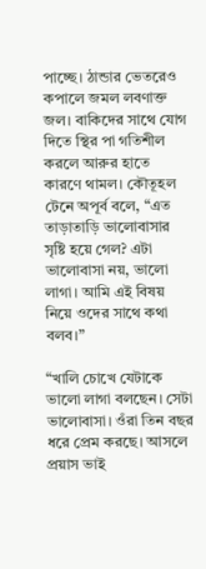পাচ্ছে। ঠান্ডার ভেতরেও কপালে জমল লবণাক্ত জল। বাকিদের সাথে যোগ দিতে স্থির পা গতিশীল করলে আরুর হাতে কারণে থামল। কৌতূহল টেনে অপূর্ব বলে, “এত তাড়াতাড়ি ভালোবাসার সৃষ্টি হয়ে গেল? এটা ভালোবাসা নয়, ভালো লাগা। আমি এই বিষয় নিয়ে ওদের সাথে কথা বলব।”

“খালি চোখে যেটাকে ভালো লাগা বলছেন। সেটা ভালোবাসা। ওঁরা তিন বছর ধরে প্রেম করছে। আসলে প্রয়াস ভাই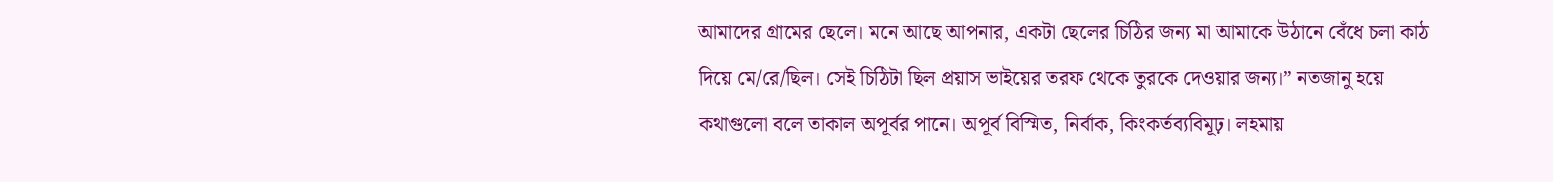আমাদের গ্ৰামের ছেলে। মনে আছে আপনার, একটা ছেলের চিঠির জন্য মা আমাকে উঠানে বেঁধে চলা কাঠ দিয়ে মে/রে/ছিল। সেই চিঠিটা ছিল প্রয়াস ভাইয়ের তরফ থেকে তুরকে দেওয়ার জন্য।” নতজানু হয়ে কথাগুলো বলে তাকাল অপূর্বর পানে। অপূর্ব বিস্মিত, নির্বাক, কিংকর্তব্যবিমূঢ়। লহমায়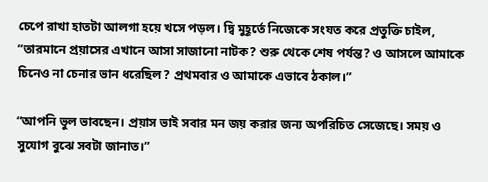চেপে রাখা হাতটা আলগা হয়ে খসে পড়ল। দ্বি মুহূর্তে নিজেকে সং‌যত করে প্রতুক্তি চাইল, “তারমানে প্রয়াসের এখানে আসা সাজানো নাটক? শুরু থেকে শেষ পর্যন্ত? ও আসলে আমাকে চিনেও না চেনার ভান ধরেছিল? প্রথমবার ও আমাকে এভাবে ঠকাল।”

“আপনি ভুল ভাবছেন। প্রয়াস ভাই সবার মন জয় করার জন্য অপরিচিত সেজেছে। সময় ও সুযোগ বুঝে সবটা জানাত।”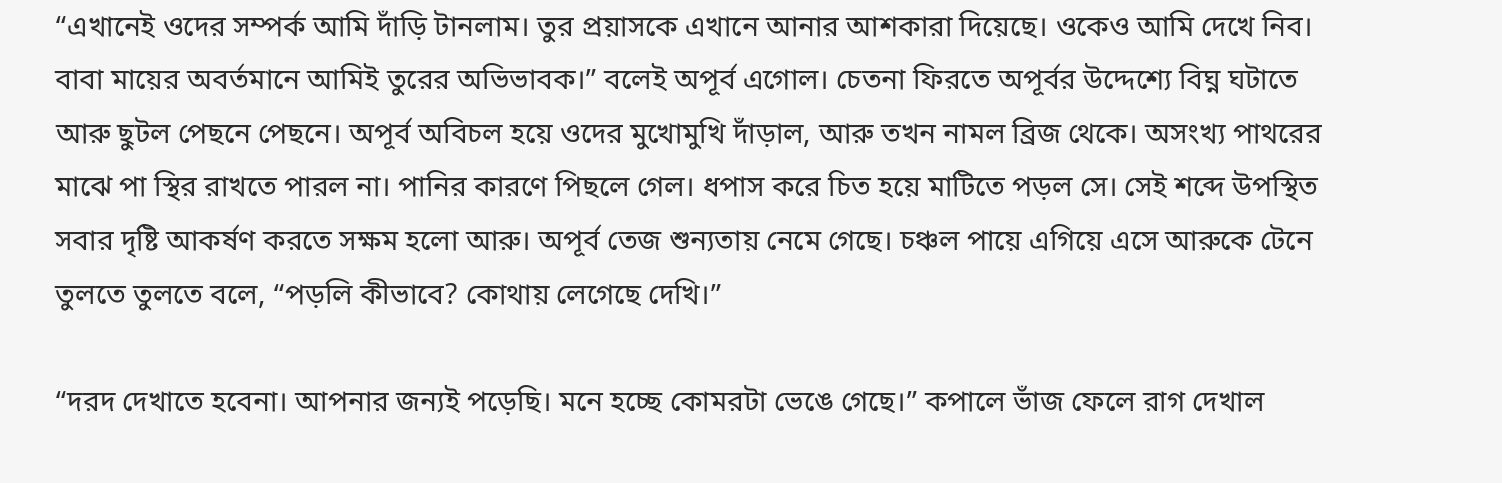“এখানেই ওদের সম্পর্ক আমি দাঁড়ি টানলাম। তুর প্রয়াসকে এখানে আনার আশকারা দিয়েছে। ওকেও আমি দেখে নিব। বাবা মায়ের অবর্তমানে আমিই তুরের অভিভাবক।” বলেই অপূর্ব এগোল। চেতনা ফিরতে অপূর্বর উদ্দেশ্যে বিঘ্ন ঘটাতে আরু ছুটল পেছনে পেছনে। অপূর্ব অবিচল হয়ে ওদের মুখোমুখি দাঁড়াল, আরু তখন নামল ব্রিজ থেকে। অসংখ্য পাথরের মাঝে পা স্থির রাখতে পারল না। পানির কারণে পিছলে গেল। ধপাস করে চিত হয়ে মাটিতে পড়ল সে। সেই শব্দে উপস্থিত সবার দৃষ্টি আকর্ষণ করতে সক্ষম হলো আরু। অপূর্ব তেজ শুন্যতায় নেমে গেছে। চঞ্চল পায়ে এগিয়ে এসে আরুকে টেনে তুলতে তুলতে বলে, “পড়লি কীভাবে? কোথায় লেগেছে দেখি।”

“দরদ দেখাতে হবে‌না। আপনার জন্যই পড়েছি। মনে হচ্ছে কোমরটা ভেঙে গেছে।” কপালে ভাঁজ ফেলে রাগ দেখাল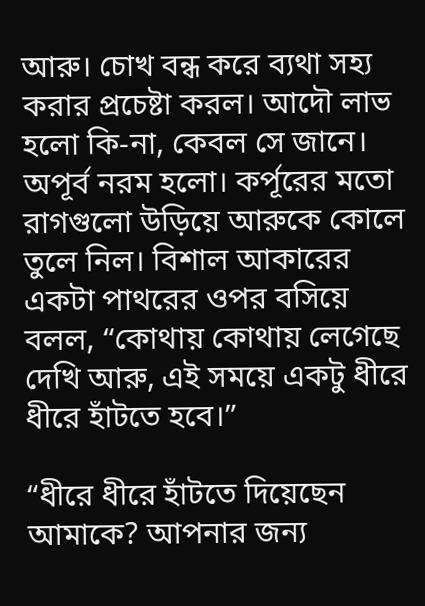আরু। চোখ বন্ধ করে ব্যথা সহ্য করার প্রচেষ্টা করল। আদৌ লাভ হলো কি-না, কেবল সে জানে। অপূর্ব নরম হলো। কর্পূরের মতো রাগগুলো উড়িয়ে আরুকে কোলে তুলে নিল। বিশাল আকারের একটা পাথরের ওপর বসিয়ে বলল, “কোথায় কোথায় লেগেছে দেখি আরু, এই সময়ে একটু ধীরে ধীরে হাঁটতে হবে।”

“ধীরে ধীরে হাঁটতে দিয়েছেন আমাকে? আপনার জন্য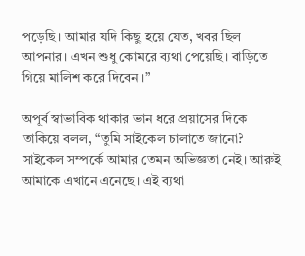পড়েছি। আমার যদি কিছু হয়ে যেত, খবর ছিল আপনার। এখন শুধু কোমরে ব্যথা পেয়েছি। বাড়িতে গিয়ে মালিশ করে দিবেন।”

অপূর্ব স্বাভাবিক থাকার ভান ধরে প্রয়াসের দিকে তাকিয়ে বলল, “তুমি সাইকেল চালাতে জানো? সাইকেল সম্পর্কে আমার তেমন অভিজ্ঞতা নেই। আরুই আমাকে এখানে এনেছে। এই ব্যথা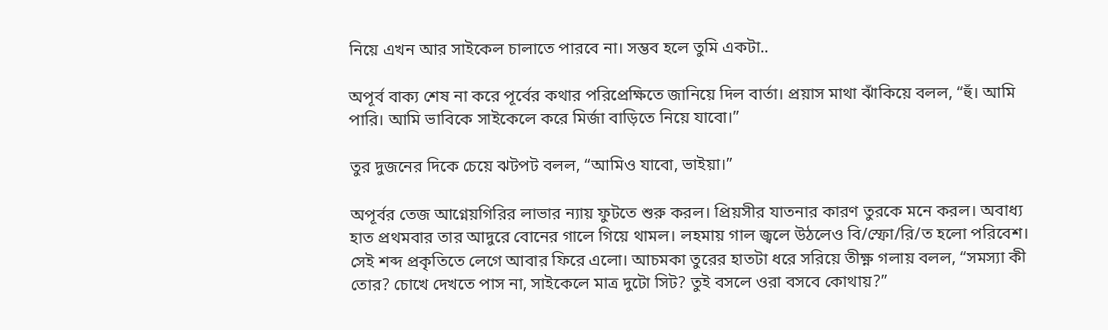নিয়ে এখন আর সাইকেল চালাতে পারবে না। সম্ভব হলে তুমি একটা..

অপূর্ব বাক্য শেষ না করে পূর্বের কথার পরিপ্রেক্ষিতে জানিয়ে দিল বার্তা। প্রয়াস মাথা ঝাঁকিয়ে বলল, “হুঁ। আমি পারি। আমি ভাবিকে সাইকেলে করে মির্জা বাড়িতে নিয়ে যাবো।”

তুর দুজনের দিকে চেয়ে ঝটপট বলল, “আমিও যাবো, ভাইয়া।”

অপূর্বর তেজ আগ্নেয়গিরির লাভার ন্যায় ফুটতে শুরু করল। প্রিয়সীর যাতনার কারণ তুরকে মনে করল। অবাধ্য হাত প্রথমবার তার আদুরে বোনের গালে গিয়ে থামল। লহমায় গাল জ্বলে উঠলেও বি/স্ফো/রি/ত হলো পরিবেশ। সেই শব্দ প্রকৃতিতে লেগে আবার ফিরে এলো। আচমকা তুরের হাতটা ধরে সরিয়ে তীক্ষ্ণ গলায় বলল, “সমস্যা কী তোর? চোখে দেখতে পাস না, সাইকেলে মাত্র দুটো সিট? তুই বসলে ওরা বসবে কোথায়?”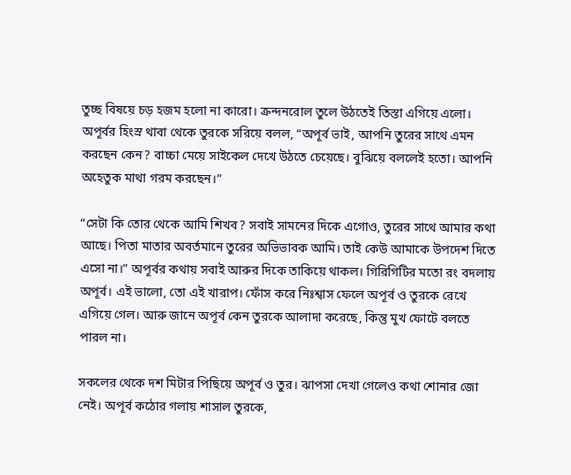তুচ্ছ বিষয়ে চড় হজম হলো না কারো। ক্রন্দনরোল তুলে উঠতেই তিস্তা এগিয়ে এলো। অপূর্বর হিংস্র থাবা থেকে তুরকে সরিয়ে বলল, “অপূর্ব ভাই, আপনি তুরের সাথে এমন করছেন কেন? বাচ্চা মেয়ে সাইকেল দেখে উঠতে চেয়েছে। বুঝিয়ে বললেই হতো। আপনি অহেতুক মাথা গরম করছেন।”

“সেটা কি তোর থেকে আমি শিখব? সবাই সামনের দিকে এগোও, তুরের সাথে আমার কথা আছে। পিতা মাতার অবর্তমানে তুরের অভিভাবক আমি। তাই কেউ আমাকে উপদেশ দিতে এসো না।” অপূর্বর কথায় সবাই আরুর দিকে তাকিয়ে থাকল। গিরিগিটির মতো রং বদলায় অপূর্ব। এই ভালো, তো এই খারাপ। ফোঁস করে নিঃশ্বাস ফেলে অপূর্ব ও তুরকে রেখে এগিয়ে গেল। আরু জানে অপূর্ব কেন তুরকে আলাদা করেছে, কিন্তু মুখ ফোটে বলতে পারল না।

সকলের থেকে দশ মিটার পিছিয়ে অপূর্ব ও তুর। ঝাপসা দেখা গেলেও কথা শোনার জো নেই। অপূর্ব কঠোর গলায় শাসাল তুরকে,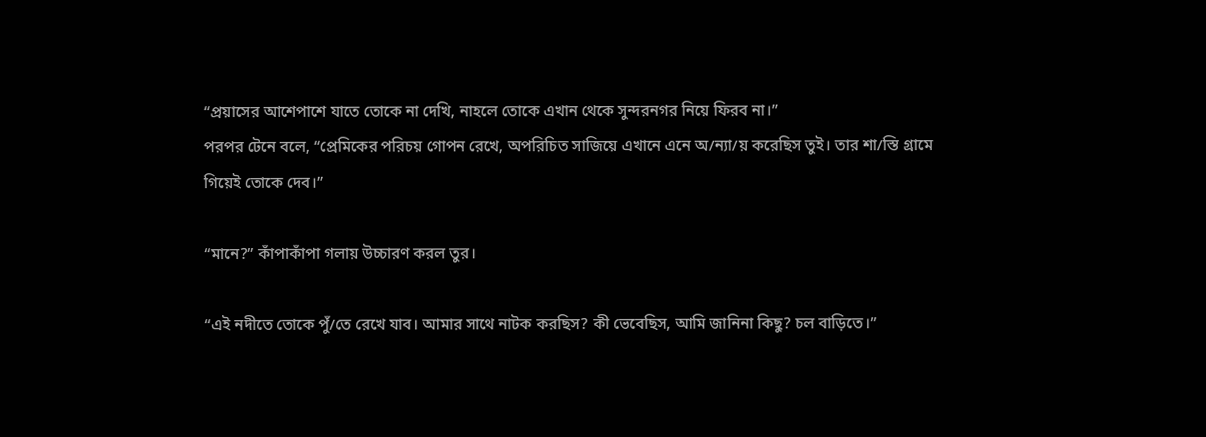“প্রয়াসের আশেপাশে যাতে তোকে না দেখি, নাহলে তোকে এখান থেকে সুন্দরনগর নিয়ে ফিরব না।”
পরপর টেনে বলে, “প্রেমিকের পরিচয় গোপন রেখে, অপরিচিত সাজিয়ে এখানে এনে অ/ন্যা/য় করেছিস তুই। তার শা/স্তি গ্ৰামে গিয়েই তোকে দেব।”

“মানে?” কাঁপাকাঁপা গলায় উচ্চারণ করল তুর।

“এই নদীতে তোকে পুঁ/তে রেখে যাব। আমার সাথে নাটক করছিস? কী ভেবেছিস, আমি জানিনা কিছু? চল বাড়িতে।”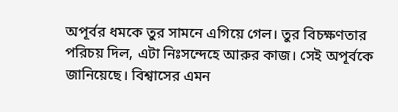অপূর্বর ধমকে তুর সামনে এগিয়ে গেল। তুর বিচক্ষণতার পরিচয় দিল, এটা নিঃসন্দেহে আরুর কাজ। সেই অপূর্বকে জানিয়েছে। বিশ্বাসের এমন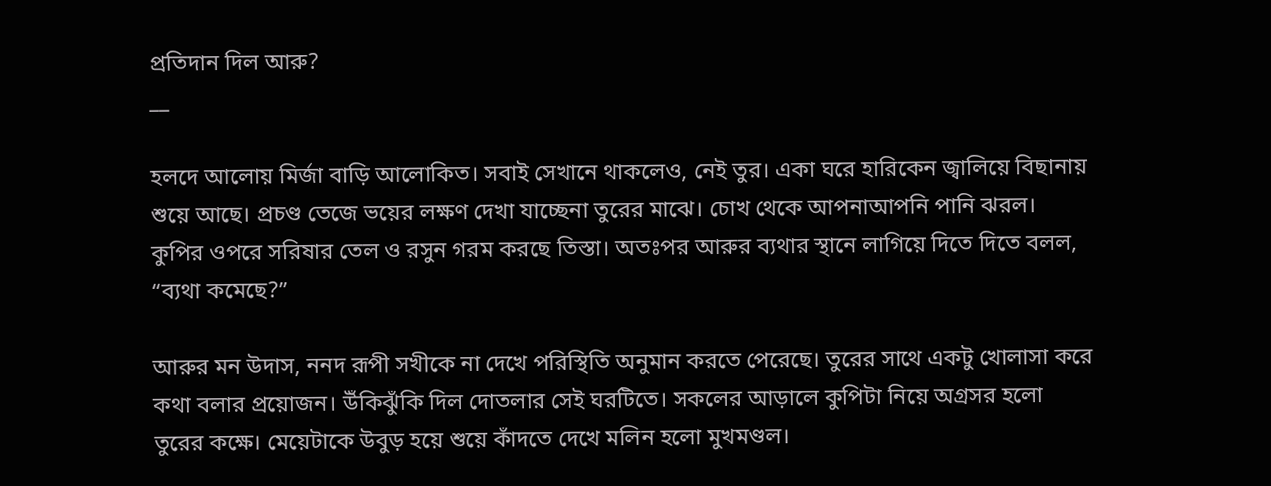প্রতিদান দিল আরু?
__

হলদে আলোয় মির্জা বাড়ি আলোকিত। সবাই সেখানে থাকলেও, নেই তুর। একা ঘরে হারিকেন জ্বালিয়ে বিছানায় শুয়ে আছে। প্রচণ্ড তেজে ভয়ের লক্ষণ দেখা যাচ্ছেনা তুরের মাঝে। চোখ থেকে আপনাআপনি পানি ঝরল।
কুপির ওপরে সরিষার তেল ও রসুন গরম করছে তিস্তা। অতঃপর আরুর ব্যথার স্থানে লাগিয়ে দিতে দিতে বলল, “ব্যথা কমেছে?”

আরুর মন উদাস, ননদ রূপী সখীকে না দেখে পরিস্থিতি অনুমান করতে পেরেছে। তুরের সাথে একটু খোলাসা করে কথা বলার প্রয়োজন। উঁকিঝুঁকি দিল দোতলার সেই ঘরটিতে। সকলের আড়ালে কুপিটা নিয়ে অগ্রসর হলো তুরের কক্ষে। মেয়েটাকে উবুড় হয়ে শুয়ে কাঁদতে দেখে মলিন হলো মুখমণ্ডল।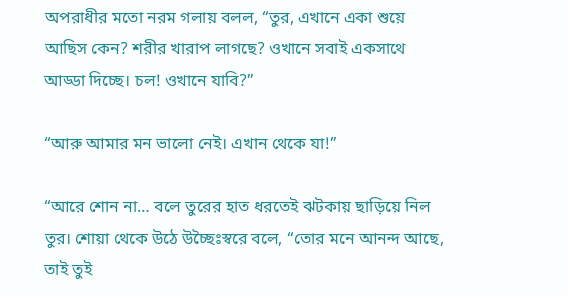অপরাধীর মতো নরম গলায় বলল, “তুর, এখানে একা শুয়ে আছিস কেন? শরীর খারাপ লাগছে? ওখানে সবাই একসাথে আড্ডা দিচ্ছে। চল! ওখানে যাবি?”

“আরু আমার মন ভালো নেই। এখান থেকে যা!”

“আরে শোন না… বলে তুরের হাত ধরতেই ঝটকায় ছাড়িয়ে নিল তুর। শোয়া থেকে উঠে উচ্ছৈঃস্বরে বলে, “তোর মনে আনন্দ আছে, তাই তুই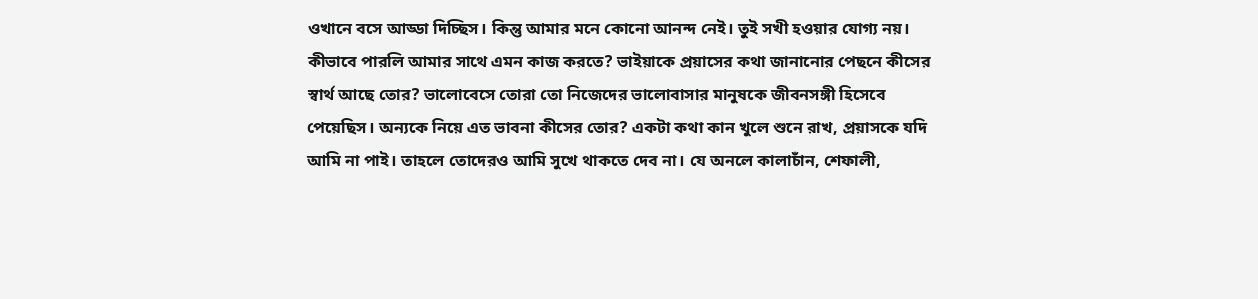ওখানে বসে আড্ডা দিচ্ছিস। কিন্তু আমার মনে কোনো আনন্দ নেই। তুই সখী হওয়ার যোগ্য নয়। কীভাবে পারলি আমার সাথে এমন কাজ করতে? ভাইয়াকে প্রয়াসের কথা জানানোর পেছনে কীসের স্বার্থ আছে তোর? ভালোবেসে তোরা তো নিজেদের ভালোবাসার মানুষকে জীবনসঙ্গী হিসেবে পেয়েছিস। অন্যকে নিয়ে এত ভাবনা কীসের তোর? একটা কথা কান খুলে শুনে রাখ, প্রয়াসকে যদি আমি না পাই। তাহলে তোদেরও আমি সুখে থাকতে দেব না। যে অনলে কালাচাঁন, শেফালী,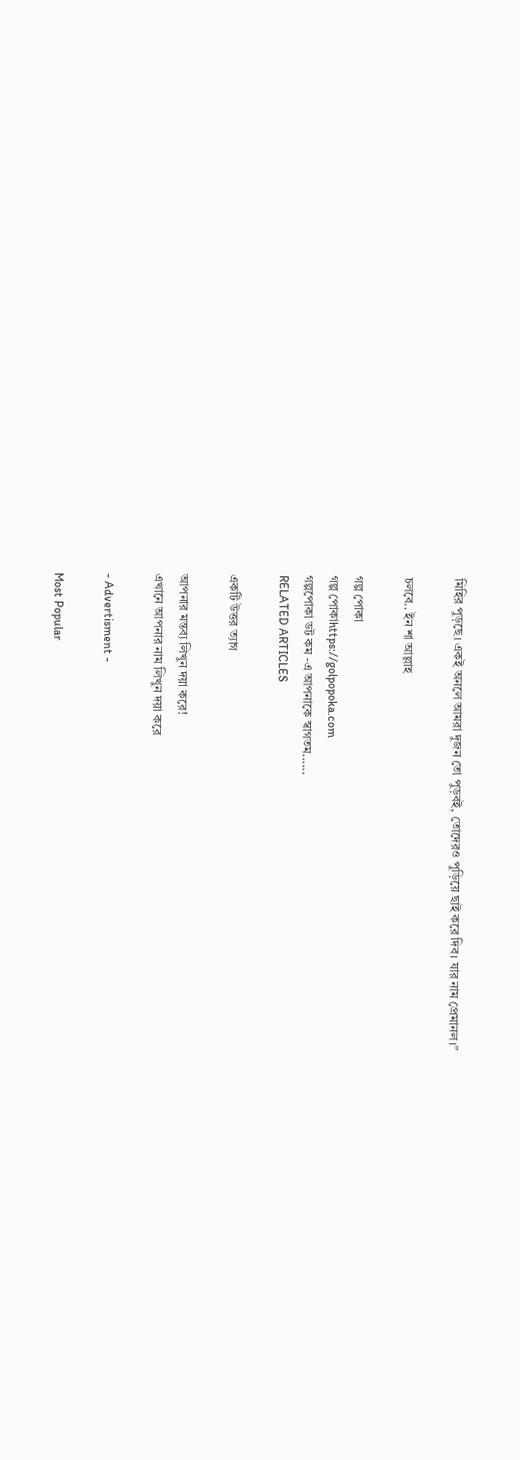মিহির পুড়ছে। একই অনলে আমরা দুজন তো পুড়বই, তোদেরও পুড়িয়ে ছাই করে দিব। যার নাম প্রেমানল।”

চলবে.. ইন শা আল্লাহ

গল্প পোকা
গল্প পোকাhttps://golpopoka.com
গল্পপোকা ডট কম -এ আপনাকে স্বাগতম......
RELATED ARTICLES

একটি উত্তর ত্যাগ

আপনার মন্তব্য লিখুন দয়া করে!
এখানে আপনার নাম লিখুন দয়া করে

- Advertisment -

Most Popular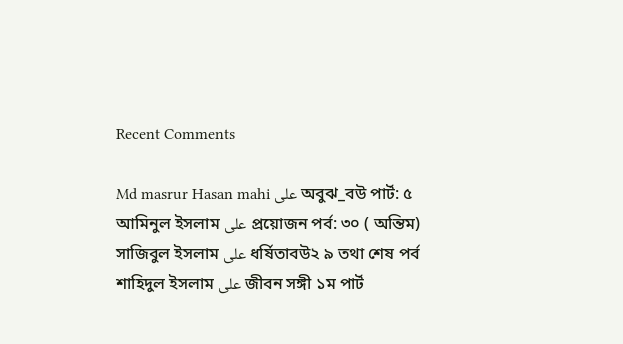Recent Comments

Md masrur Hasan mahi على অবুঝ_বউ পার্ট: ৫
আমিনুল ইসলাম على প্রয়োজন পর্ব: ৩০ ( অন্তিম)
সাজিবুল ইসলাম على ধর্ষিতাবউ২ ৯ তথা শেষ পর্ব
শাহিদুল ইসলাম على জীবন সঙ্গী ১ম পার্ট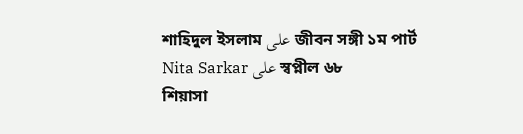শাহিদুল ইসলাম على জীবন সঙ্গী ১ম পার্ট
Nita Sarkar على স্বপ্নীল ৬৮
শিয়াসা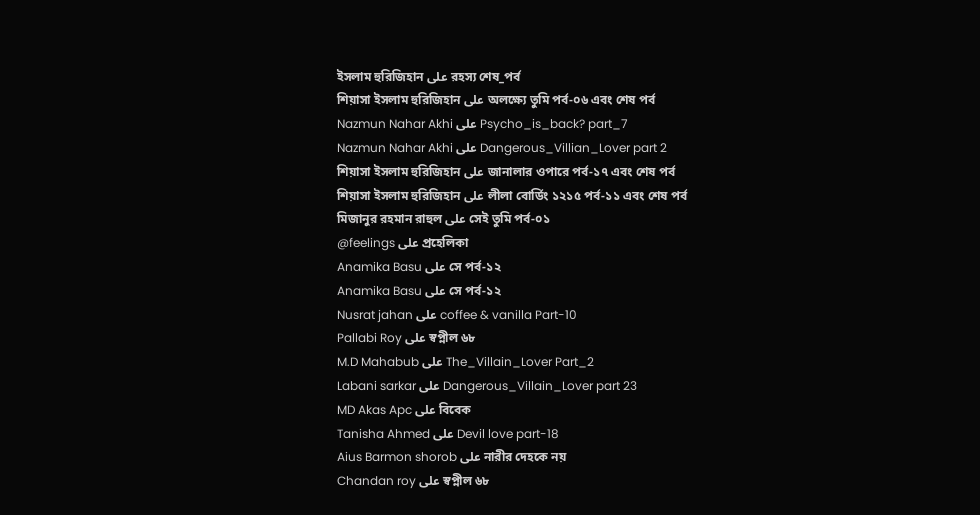ইসলাম হুরিজিহান على রহস্য শেষ_পর্ব
শিয়াসা ইসলাম হুরিজিহান على অলক্ষ্যে তুমি পর্ব-০৬ এবং শেষ পর্ব
Nazmun Nahar Akhi على Psycho_is_back? part_7
Nazmun Nahar Akhi على Dangerous_Villian_Lover part 2
শিয়াসা ইসলাম হুরিজিহান على জানালার ওপারে পর্ব-১৭ এবং শেষ পর্ব
শিয়াসা ইসলাম হুরিজিহান على লীলা বোর্ডিং ১২১৫ পর্ব-১১ এবং শেষ পর্ব
মিজানুর রহমান রাহুল على সেই তুমি পর্ব-০১
@feelings على প্রহেলিকা
Anamika Basu على সে পর্ব-১২
Anamika Basu على সে পর্ব-১২
Nusrat jahan على coffee & vanilla Part-10
Pallabi Roy على স্বপ্নীল ৬৮
M.D Mahabub على The_Villain_Lover Part_2
Labani sarkar على Dangerous_Villain_Lover part 23
MD Akas Apc على বিবেক
Tanisha Ahmed على Devil love part-18
Aius Barmon shorob على নারীর দেহকে নয়
Chandan roy على স্বপ্নীল ৬৮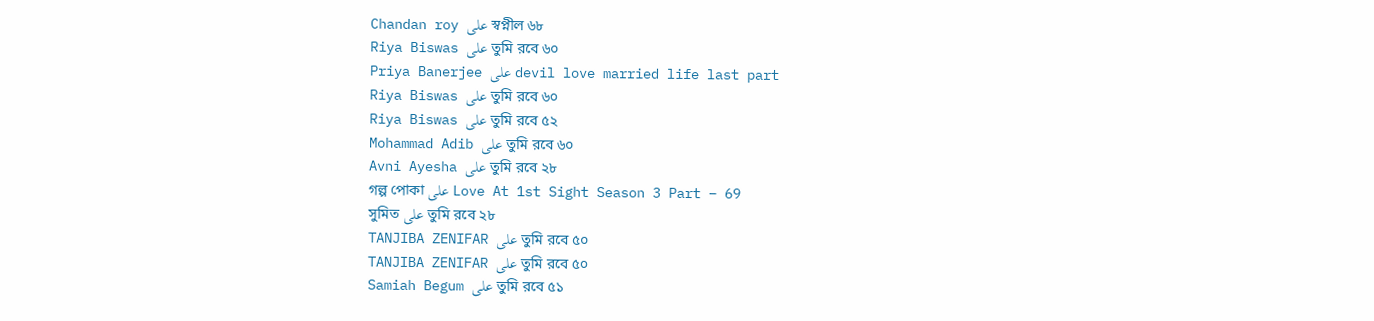Chandan roy على স্বপ্নীল ৬৮
Riya Biswas على তুমি রবে ৬০
Priya Banerjee على devil love married life last part
Riya Biswas على তুমি রবে ৬০
Riya Biswas على তুমি রবে ৫২
Mohammad Adib على তুমি রবে ৬০
Avni Ayesha على তুমি রবে ২৮
গল্প পোকা على Love At 1st Sight Season 3 Part – 69
সুমিত على তুমি রবে ২৮
TANJIBA ZENIFAR على তুমি রবে ৫০
TANJIBA ZENIFAR على তুমি রবে ৫০
Samiah Begum على তুমি রবে ৫১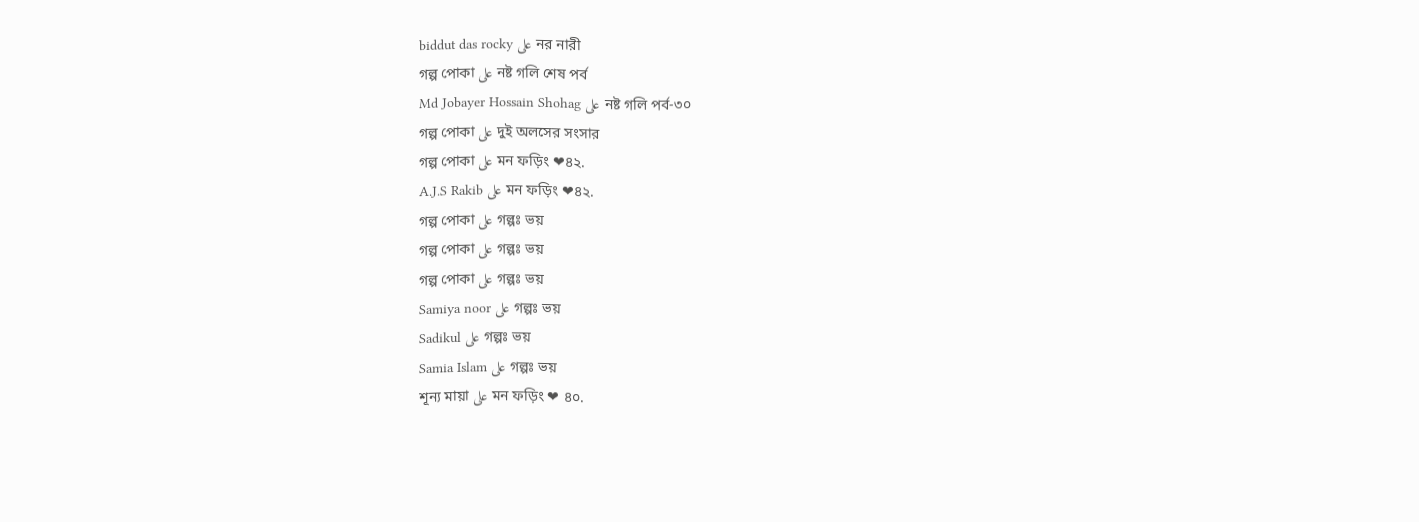biddut das rocky على নর নারী
গল্প পোকা على নষ্ট গলি শেষ পর্ব
Md Jobayer Hossain Shohag على নষ্ট গলি পর্ব-৩০
গল্প পোকা على দুই অলসের সংসার
গল্প পোকা على মন ফড়িং ❤৪২.
A.J.S Rakib على মন ফড়িং ❤৪২.
গল্প পোকা على গল্পঃ ভয়
গল্প পোকা على গল্পঃ ভয়
গল্প পোকা على গল্পঃ ভয়
Samiya noor على গল্পঃ ভয়
Sadikul على গল্পঃ ভয়
Samia Islam على গল্পঃ ভয়
শূন্য মায়া على মন ফড়িং ❤ ৪০.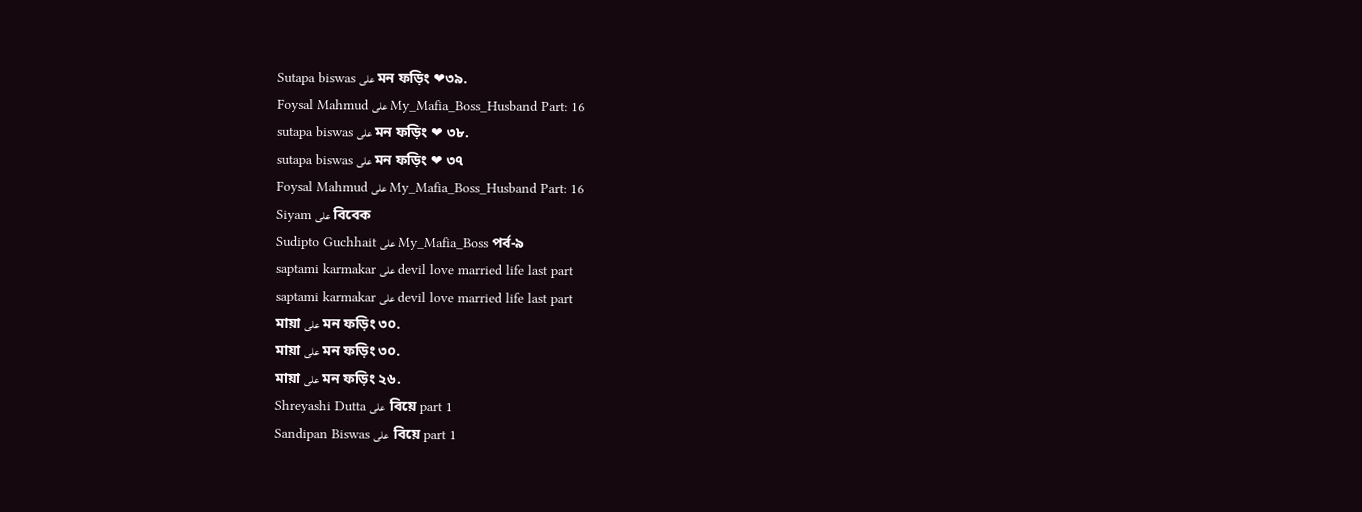Sutapa biswas على মন ফড়িং ❤৩৯.
Foysal Mahmud على My_Mafia_Boss_Husband Part: 16
sutapa biswas على মন ফড়িং ❤ ৩৮.
sutapa biswas على মন ফড়িং ❤ ৩৭
Foysal Mahmud على My_Mafia_Boss_Husband Part: 16
Siyam على বিবেক
Sudipto Guchhait على My_Mafia_Boss পর্ব-৯
saptami karmakar على devil love married life last part
saptami karmakar على devil love married life last part
মায়া على মন ফড়িং ৩০.
মায়া على মন ফড়িং ৩০.
মায়া على মন ফড়িং ২৬.
Shreyashi Dutta على  বিয়ে part 1
Sandipan Biswas على  বিয়ে part 1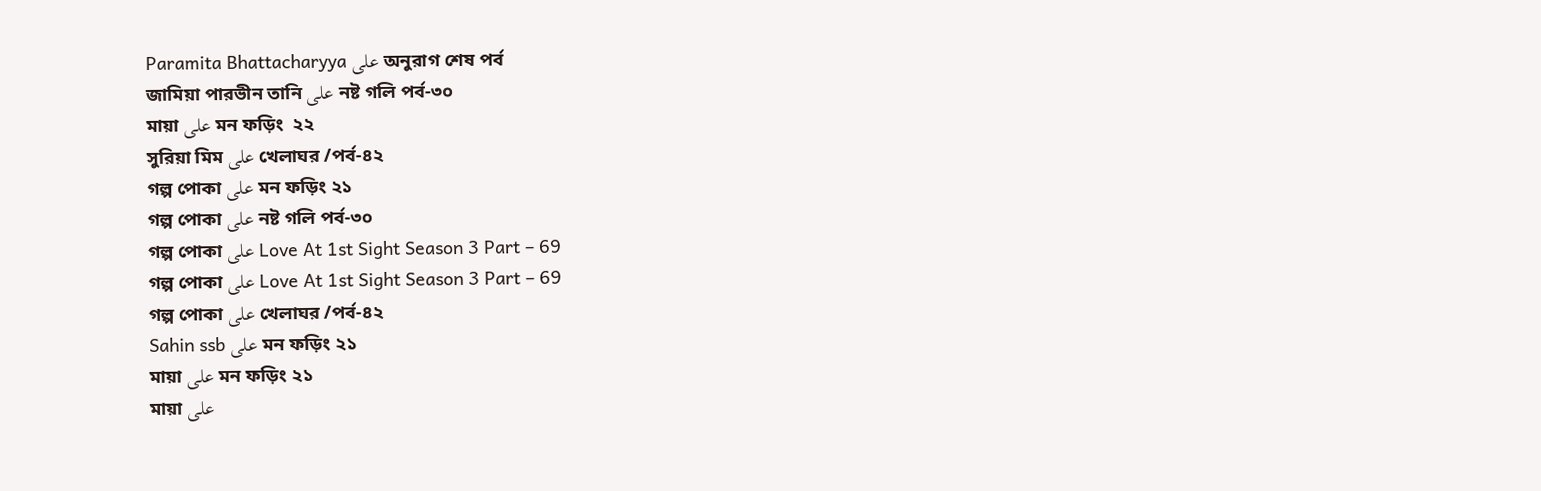Paramita Bhattacharyya على অনুরাগ শেষ পর্ব
জামিয়া পারভীন তানি على নষ্ট গলি পর্ব-৩০
মায়া على মন ফড়িং  ২২
সুরিয়া মিম على খেলাঘর /পর্ব-৪২
গল্প পোকা على মন ফড়িং ২১
গল্প পোকা على নষ্ট গলি পর্ব-৩০
গল্প পোকা على Love At 1st Sight Season 3 Part – 69
গল্প পোকা على Love At 1st Sight Season 3 Part – 69
গল্প পোকা على খেলাঘর /পর্ব-৪২
Sahin ssb على মন ফড়িং ২১
মায়া على মন ফড়িং ২১
মায়া على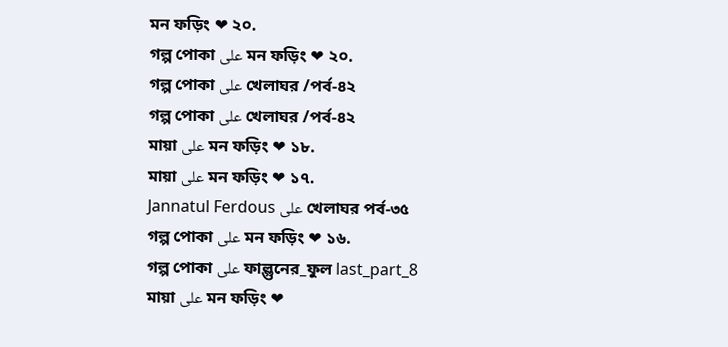মন ফড়িং ❤ ২০.
গল্প পোকা على মন ফড়িং ❤ ২০.
গল্প পোকা على খেলাঘর /পর্ব-৪২
গল্প পোকা على খেলাঘর /পর্ব-৪২
মায়া على মন ফড়িং ❤ ১৮.
মায়া على মন ফড়িং ❤ ১৭.
Jannatul Ferdous على খেলাঘর পর্ব-৩৫
গল্প পোকা على মন ফড়িং ❤ ১৬.
গল্প পোকা على ফাল্গুনের_ফুল last_part_8
মায়া على মন ফড়িং ❤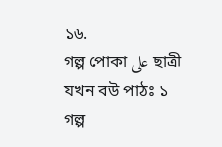১৬.
গল্প পোকা على ছাত্রী যখন বউ পাঠঃ ১
গল্প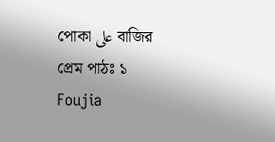পোকা على বাজির প্রেম পাঠঃ ১
Foujia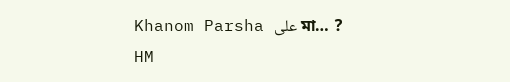Khanom Parsha على মা… ?
HM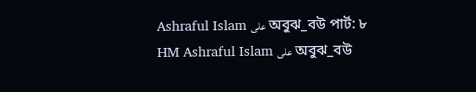Ashraful Islam على অবুঝ_বউ পার্ট: ৮
HM Ashraful Islam على অবুঝ_বউ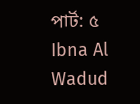পার্ট: ৫
Ibna Al Wadud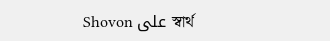Shovon على স্বার্থ